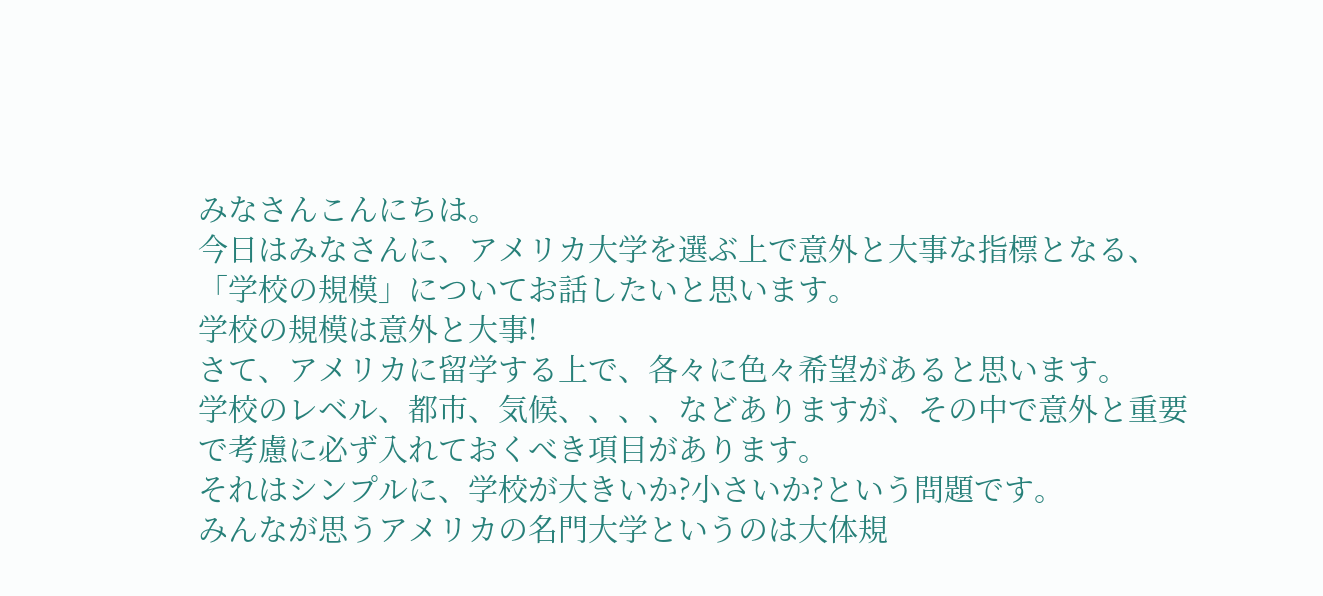みなさんこんにちは。
今日はみなさんに、アメリカ大学を選ぶ上で意外と大事な指標となる、「学校の規模」についてお話したいと思います。
学校の規模は意外と大事!
さて、アメリカに留学する上で、各々に色々希望があると思います。
学校のレベル、都市、気候、、、、などありますが、その中で意外と重要で考慮に必ず入れておくべき項目があります。
それはシンプルに、学校が大きいか?小さいか?という問題です。
みんなが思うアメリカの名門大学というのは大体規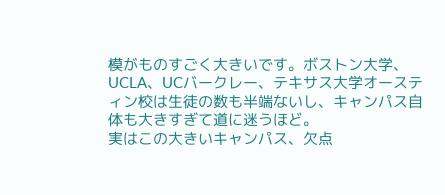模がものすごく大きいです。ボストン大学、UCLA、UCバークレー、テキサス大学オースティン校は生徒の数も半端ないし、キャンパス自体も大きすぎて道に迷うほど。
実はこの大きいキャンパス、欠点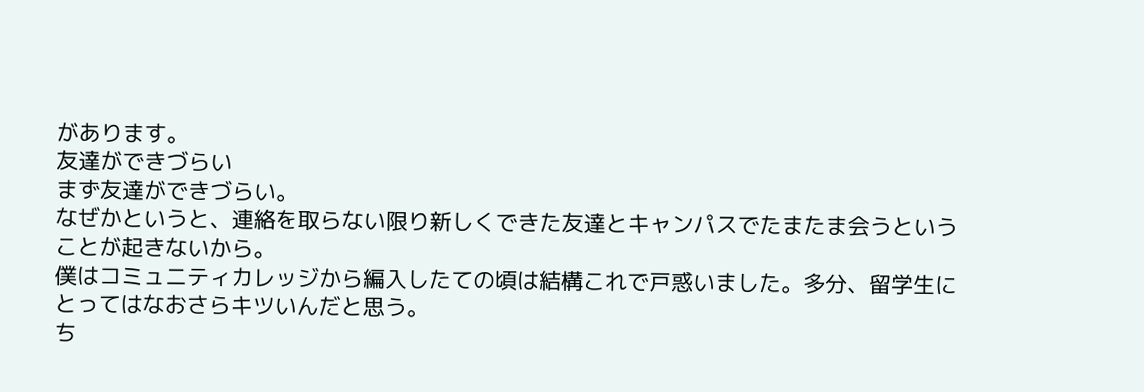があります。
友達ができづらい
まず友達ができづらい。
なぜかというと、連絡を取らない限り新しくできた友達とキャンパスでたまたま会うということが起きないから。
僕はコミュニティカレッジから編入したての頃は結構これで戸惑いました。多分、留学生にとってはなおさらキツいんだと思う。
ち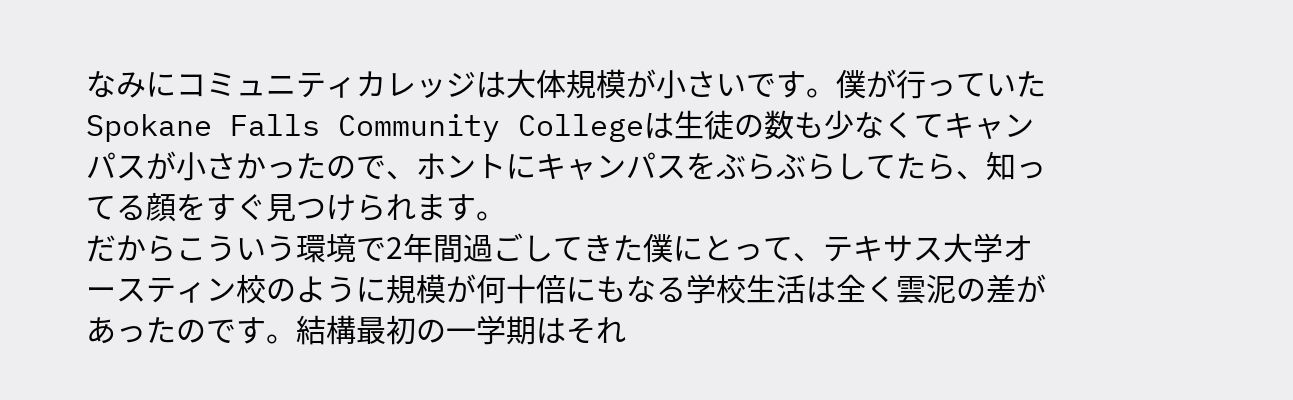なみにコミュニティカレッジは大体規模が小さいです。僕が行っていたSpokane Falls Community Collegeは生徒の数も少なくてキャンパスが小さかったので、ホントにキャンパスをぶらぶらしてたら、知ってる顔をすぐ見つけられます。
だからこういう環境で2年間過ごしてきた僕にとって、テキサス大学オースティン校のように規模が何十倍にもなる学校生活は全く雲泥の差があったのです。結構最初の一学期はそれ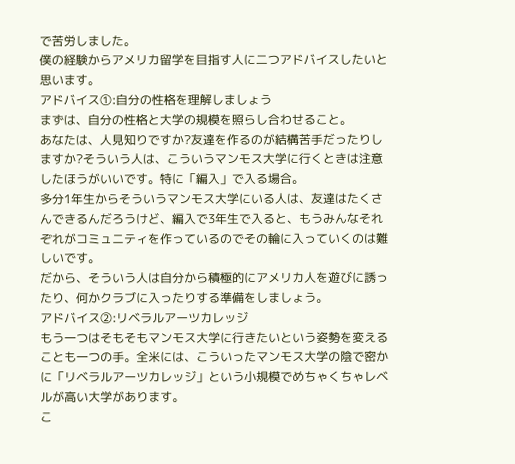で苦労しました。
僕の経験からアメリカ留学を目指す人に二つアドバイスしたいと思います。
アドバイス①:自分の性格を理解しましょう
まずは、自分の性格と大学の規模を照らし合わせること。
あなたは、人見知りですか?友達を作るのが結構苦手だったりしますか?そういう人は、こういうマンモス大学に行くときは注意したほうがいいです。特に「編入」で入る場合。
多分1年生からそういうマンモス大学にいる人は、友達はたくさんできるんだろうけど、編入で3年生で入ると、もうみんなそれぞれがコミュニティを作っているのでその輪に入っていくのは難しいです。
だから、そういう人は自分から積極的にアメリカ人を遊びに誘ったり、何かクラブに入ったりする準備をしましょう。
アドバイス②:リベラルアーツカレッジ
もう一つはそもそもマンモス大学に行きたいという姿勢を変えることも一つの手。全米には、こういったマンモス大学の陰で密かに「リベラルアーツカレッジ」という小規模でめちゃくちゃレベルが高い大学があります。
こ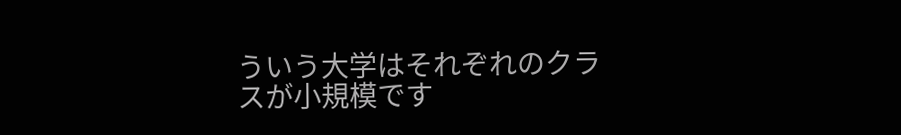ういう大学はそれぞれのクラスが小規模です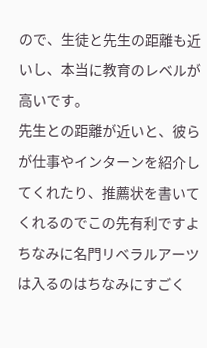ので、生徒と先生の距離も近いし、本当に教育のレベルが高いです。
先生との距離が近いと、彼らが仕事やインターンを紹介してくれたり、推薦状を書いてくれるのでこの先有利ですよ
ちなみに名門リベラルアーツは入るのはちなみにすごく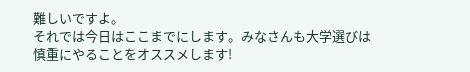難しいですよ。
それでは今日はここまでにします。みなさんも大学選びは慎重にやることをオススメします!